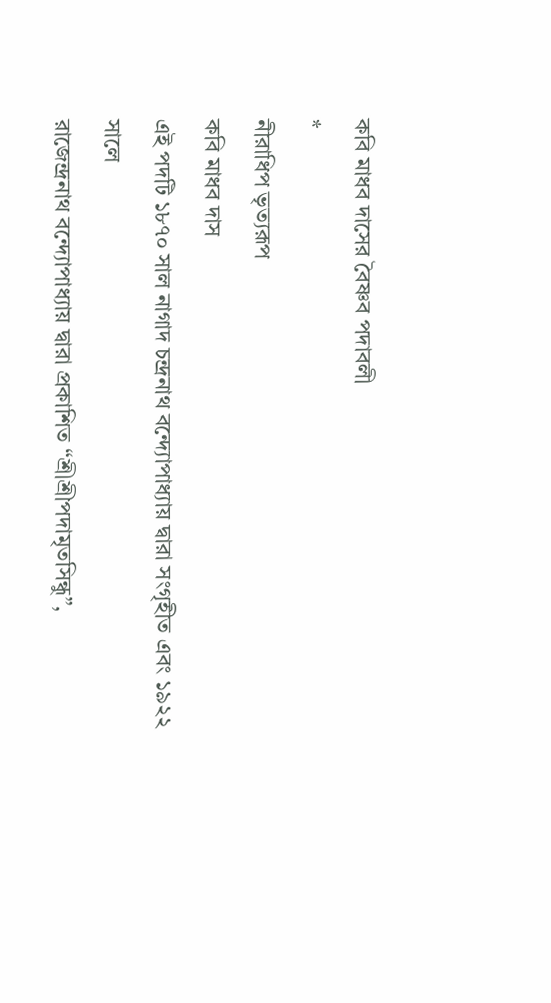কবি মাধব দাসের বৈষ্ণব পদাবলী
*
নীরাধিপ ভৃত্যরূপ
কবি মাধব দাস
এই পদটি ১৮৭০ সাল নাগাদ চন্দ্রনাথ বন্দ্যোপাধ্যায় দ্বারা সংগৃহীত এবং ১৯২২ সালে
রাজেন্দ্রনাথ বন্দ্যোপাধ্যায় দ্বারা প্রকাশিত “শ্রীশ্রীপদামৃতসিন্ধু”,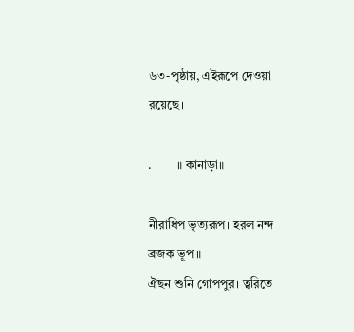৬৩-পৃষ্ঠায়, এইরূপে দেওয়া
রয়েছে।

.        ॥ কানাড়া॥

নীরাধিপ ভৃত্যরূপ। হরল নন্দ ব্রজক ভূপ॥
ঐছন শুনি গোপপুর। ত্বরিতে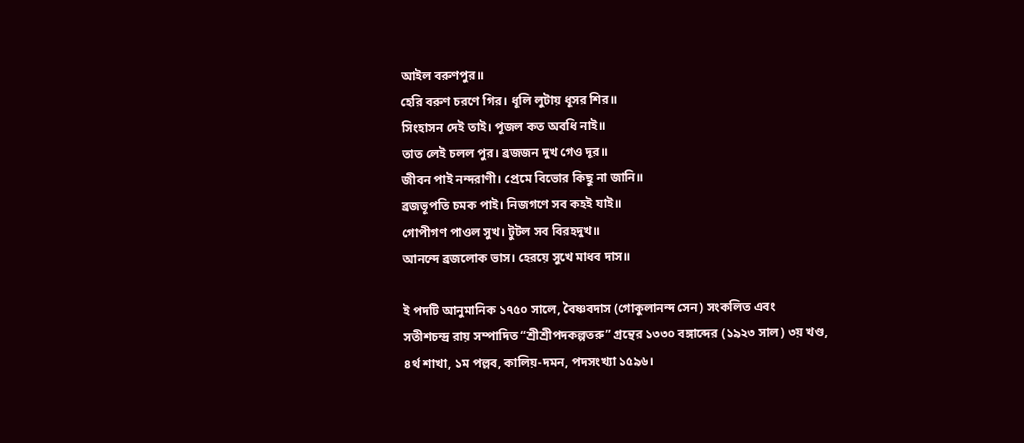আইল বরুণপুর॥
হেরি বরুণ চরণে গির। ধূলি লুটায় ধূসর শির॥
সিংহাসন দেই তাই। পূজল কত অবধি নাই॥
তাত লেই চলল পুর। ব্রজজন দুখ গেও দূর॥
জীবন পাই নন্দরাণী। প্রেমে বিভোর কিছু না জানি॥
ব্রজভূপতি চমক পাই। নিজগণে সব কহই যাই॥
গোপীগণ পাওল সুখ। টুটল সব বিরহদুখ॥
আনন্দে ব্রজলোক ভাস। হেরয়ে সুখে মাধব দাস॥

ই পদটি আনুমানিক ১৭৫০ সালে, বৈষ্ণবদাস (গোকুলানন্দ সেন) সংকলিত এবং
সতীশচন্দ্র রায় সম্পাদিত “শ্রীশ্রীপদকল্পতরু” গ্রন্থের ১৩৩০ বঙ্গাব্দের (১৯২৩ সাল) ৩য় খণ্ড,
৪র্থ শাখা, ১ম পল্লব, কালিয়-দমন, পদসংখ্যা ১৫৯৬।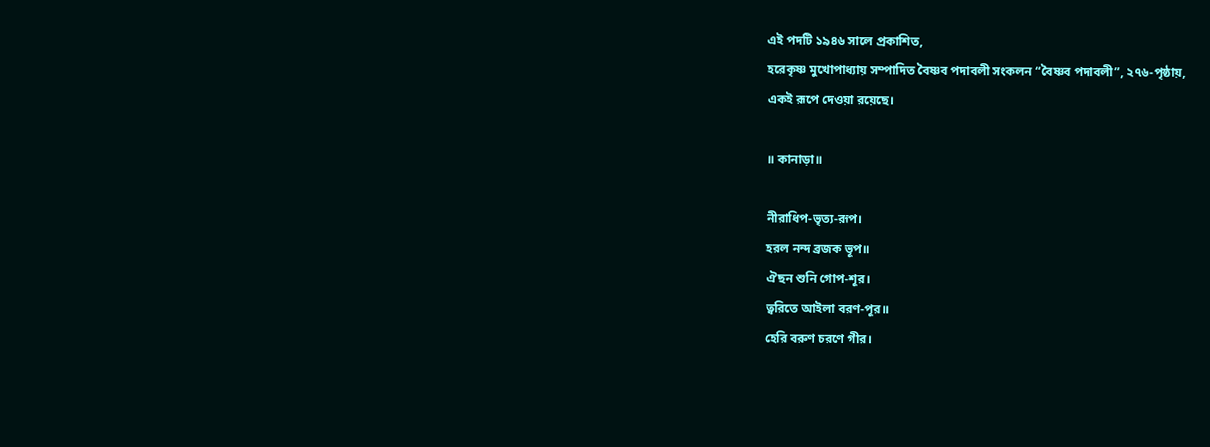এই পদটি ১৯৪৬ সালে প্রকাশিত,
হরেকৃষ্ণ মুখোপাধ্যায় সম্পাদিত বৈষ্ণব পদাবলী সংকলন “বৈষ্ণব পদাবলী”, ২৭৬-পৃষ্ঠায়,
একই রূপে দেওয়া রয়েছে।

॥ কানাড়া॥

নীরাধিপ-ভৃত্য-রূপ।
হরল নন্দ ব্রজক ভূপ॥
ঐছন শুনি গোপ-শূর।
ত্বরিতে আইলা বরণ-পূর॥
হেরি বরুণ চরণে গীর।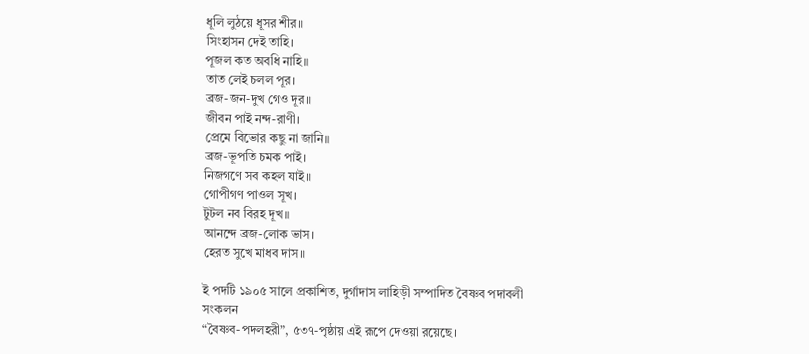ধূলি লুঠয়ে ধূসর শীর॥
সিংহাসন দেই তাহি।
পূজল কত অবধি নাহি॥
তাত লেই চলল পূর।
ব্রজ-জন-দুখ গেও দূর॥
জীবন পাই নন্দ-রাণী।
প্রেমে বিভোর কছু না জানি॥
ব্রজ-ভূপতি চমক পাই।
নিজগণে সব কহল যাই॥
গোপীগণ পাওল সূখ।
টুটল নব বিরহ দূখ॥
আনন্দে ব্রজ-লোক ভাস।
হেরত সুখে মাধব দাস॥

ই পদটি ১৯০৫ সালে প্রকাশিত, দুর্গাদাস লাহিড়ী সম্পাদিত বৈষ্ণব পদাবলী সংকলন
“বৈষ্ণব-পদলহরী”, ৫৩৭-পৃষ্ঠায় এই রূপে দেওয়া রয়েছে।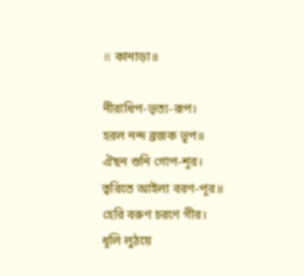॥ কানাড়া॥

নীরাধিপ-ভৃত্য-রূপ।
হরল নন্দ ব্রজক ভূপ॥
ঐছন শুনি গোপ-শূর।
ত্বরিতে আইলা বরণ-পূর॥
হেরি বরুণ চরণে গীর।
ধূলি লুঠয়ে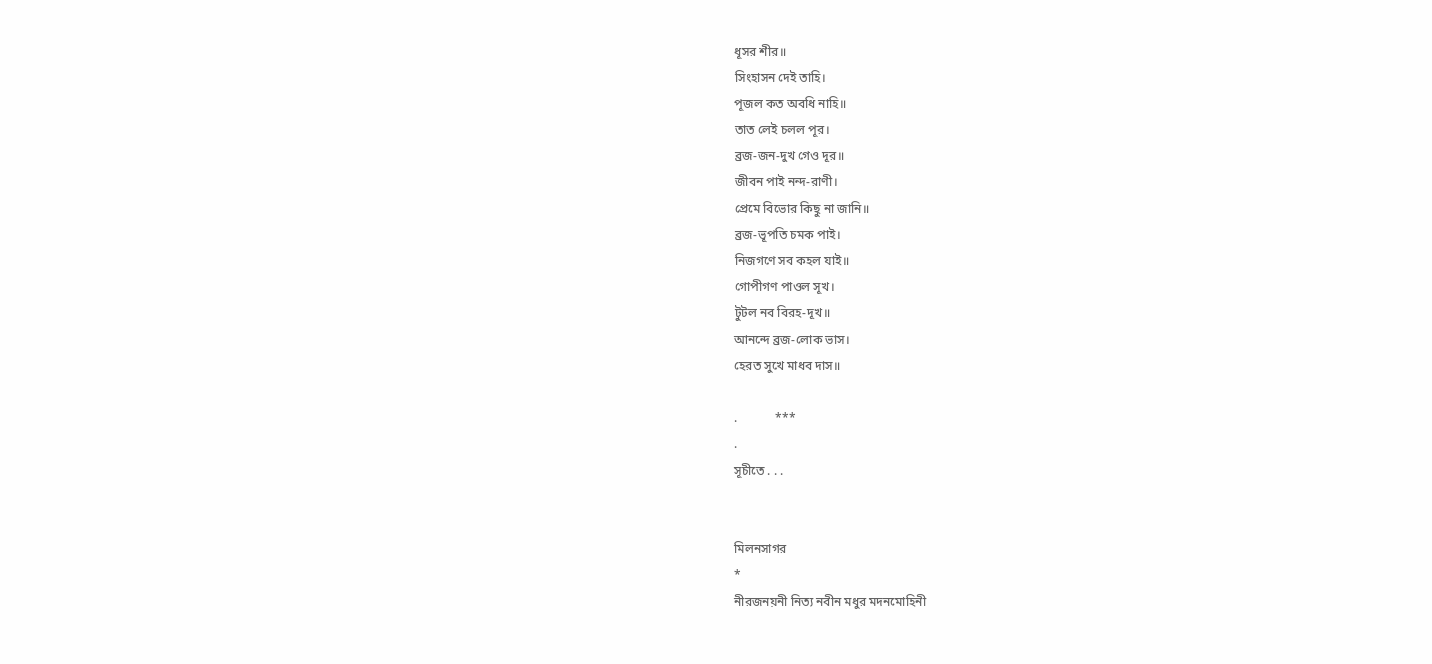ধূসর শীর॥
সিংহাসন দেই তাহি।
পূজল কত অবধি নাহি॥
তাত লেই চলল পূর।
ব্রজ-জন-দুখ গেও দূর॥
জীবন পাই নন্দ-রাণী।
প্রেমে বিভোর কিছু না জানি॥
ব্রজ-ভূপতি চমক পাই।
নিজগণে সব কহল যাই॥
গোপীগণ পাওল সূখ।
টুটল নব বিরহ-দূখ॥
আনন্দে ব্রজ-লোক ভাস।
হেরত সুখে মাধব দাস॥

.            ***
.
সূচীতে . . .


মিলনসাগর
*
নীরজনয়নী নিত্য নবীন মধুর মদনমোহিনী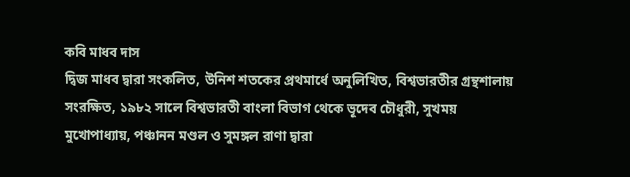কবি মাধব দাস
দ্বিজ মাধব দ্বারা সংকলিত, উনিশ শতকের প্রথমার্ধে অনুলিখিত, বিশ্বভারতীর গ্রন্থশালায়
সংরক্ষিত, ১৯৮২ সালে বিশ্বভারতী বাংলা বিভাগ থেকে ভূদেব চৌধুরী, সুখময়
মুখোপাধ্যায়, পঞ্চানন মণ্ডল ও সুমঙ্গল রাণা দ্বারা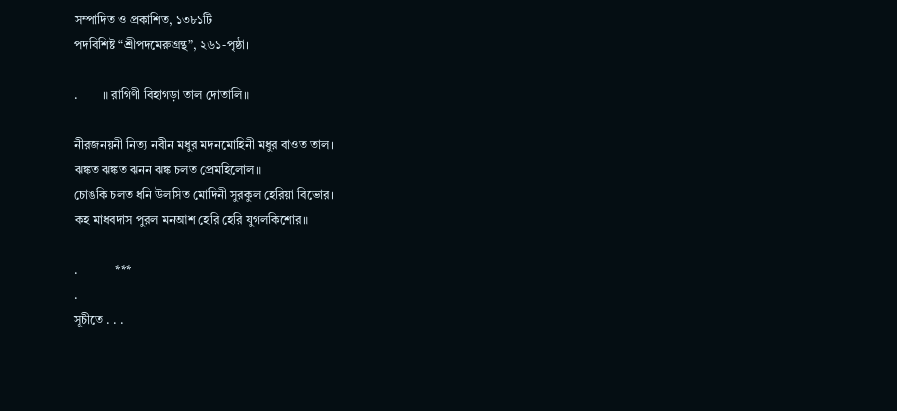সম্পাদিত ও প্রকাশিত, ১৩৮১টি
পদবিশিষ্ট “শ্রীপদমেরুগ্রন্থ”, ২৬১-পৃষ্ঠা।

.        ॥ রাগিণী বিহাগড়া তাল দোতালি॥

নীরজনয়নী নিত্য নবীন মধুর মদনমোহিনী মধুর বাওত তাল।
ঝঙ্কত ঝঙ্কত ঝনন ঝঙ্ক চলত প্রেমহিলোল॥
চোঙকি চলত ধনি উলসিত মোদিনী সুরকুল হেরিয়া বিভোর।
কহ মাধবদাস পুরল মনআশ হেরি হেরি যুগলকিশোর॥

.            ***
.
সূচীতে . . .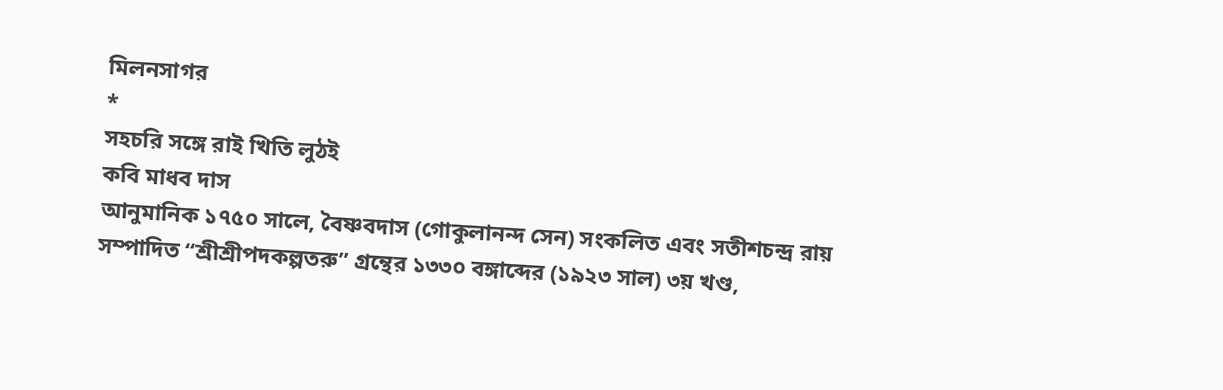মিলনসাগর
*
সহচরি সঙ্গে রাই খিতি লুঠই
কবি মাধব দাস
আনুমানিক ১৭৫০ সালে, বৈষ্ণবদাস (গোকুলানন্দ সেন) সংকলিত এবং সতীশচন্দ্র রায়
সম্পাদিত “শ্রীশ্রীপদকল্পতরু” গ্রন্থের ১৩৩০ বঙ্গাব্দের (১৯২৩ সাল) ৩য় খণ্ড,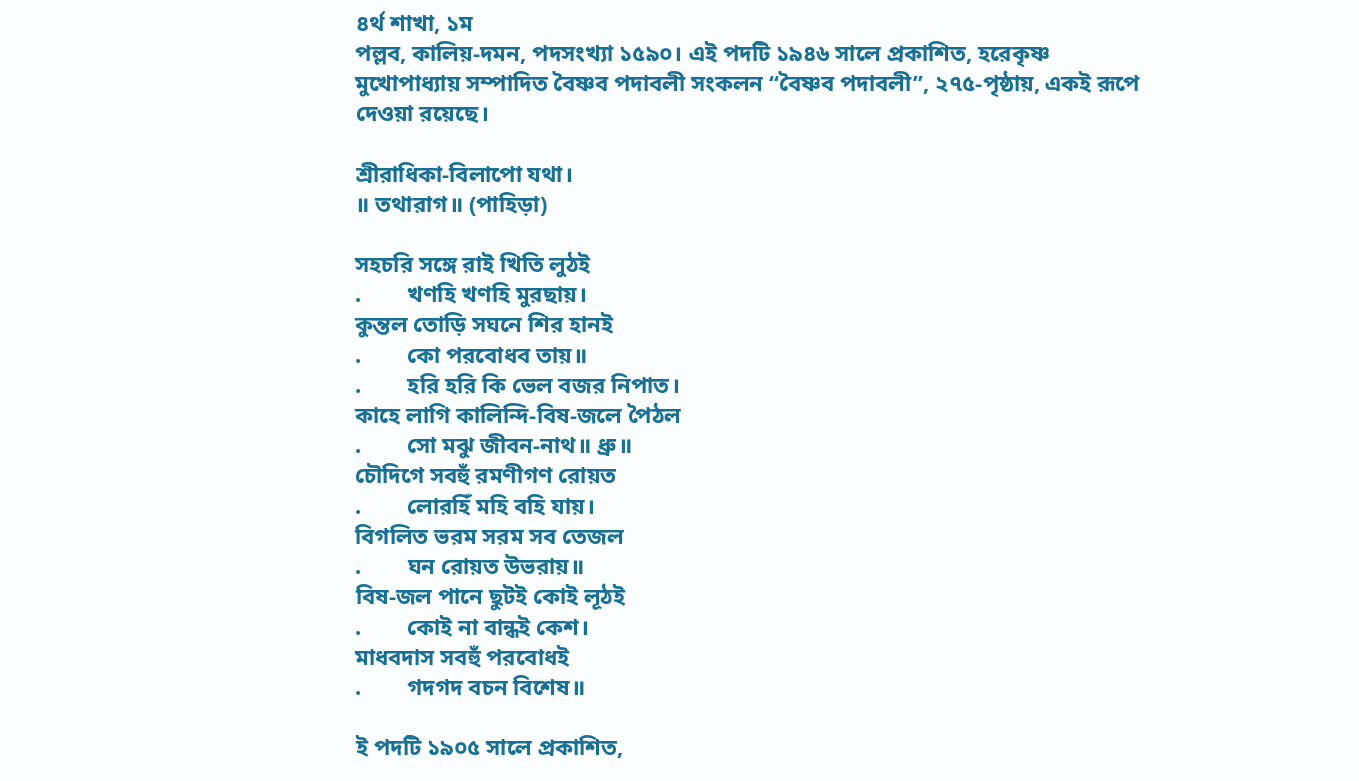৪র্থ শাখা, ১ম
পল্লব, কালিয়-দমন, পদসংখ্যা ১৫৯০। এই পদটি ১৯৪৬ সালে প্রকাশিত, হরেকৃষ্ণ
মুখোপাধ্যায় সম্পাদিত বৈষ্ণব পদাবলী সংকলন “বৈষ্ণব পদাবলী”, ২৭৫-পৃষ্ঠায়, একই রূপে
দেওয়া রয়েছে।

শ্রীরাধিকা-বিলাপো যথা।
॥ তথারাগ॥ (পাহিড়া)

সহচরি সঙ্গে রাই খিতি লুঠই
.        খণহি খণহি মুরছায়।
কুন্তল তোড়ি সঘনে শির হানই
.        কো পরবোধব তায়॥
.        হরি হরি কি ভেল বজর নিপাত।
কাহে লাগি কালিন্দি-বিষ-জলে পৈঠল
.        সো মঝু জীবন-নাথ॥ ধ্রু॥
চৌদিগে সবহুঁ রমণীগণ রোয়ত
.        লোরহিঁ মহি বহি যায়।
বিগলিত ভরম সরম সব তেজল
.        ঘন রোয়ত উভরায়॥
বিষ-জল পানে ছুটই কোই লূঠই
.        কোই না বান্ধই কেশ।
মাধবদাস সবহুঁ পরবোধই
.        গদগদ বচন বিশেষ॥

ই পদটি ১৯০৫ সালে প্রকাশিত,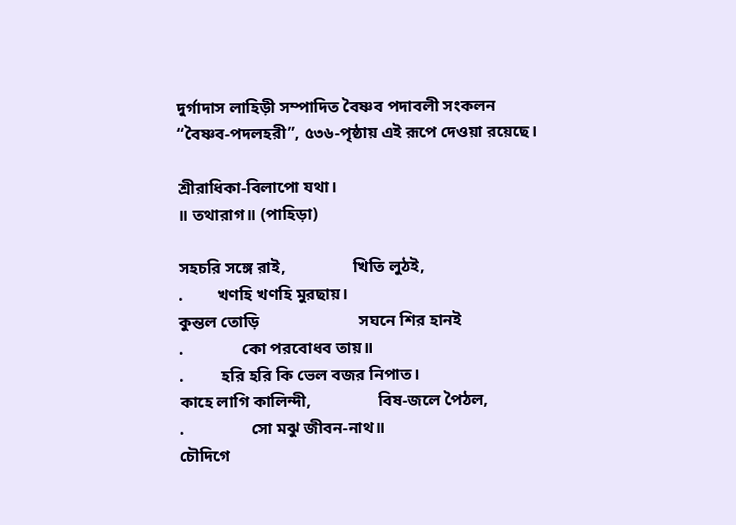দুর্গাদাস লাহিড়ী সম্পাদিত বৈষ্ণব পদাবলী সংকলন
“বৈষ্ণব-পদলহরী”, ৫৩৬-পৃষ্ঠায় এই রূপে দেওয়া রয়েছে।

শ্রীরাধিকা-বিলাপো যথা।
॥ তথারাগ॥ (পাহিড়া)

সহচরি সঙ্গে রাই,                খিতি লুঠই,
.        খণহি খণহি মুরছায়।
কুন্তল তোড়ি                        সঘনে শির হানই
.              কো পরবোধব তায়॥
.         হরি হরি কি ভেল বজর নিপাত।
কাহে লাগি কালিন্দী,                বিষ-জলে পৈঠল,
.                সো মঝু জীবন-নাথ॥
চৌদিগে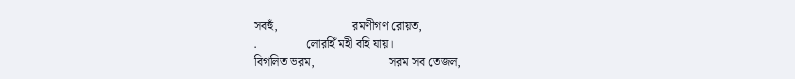সবহুঁ,                        রমণীগণ রোয়ত,
.                লোরহিঁ মহী বহি যায়।
বিগলিত ভরম,                        সরম সব তেজল,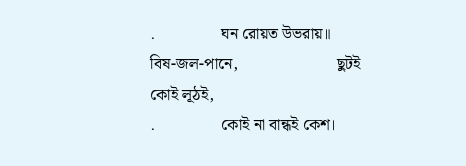.                ঘন রোয়ত উভরায়॥
বিষ-জল-পানে,                        ছুটই কোই লূঠই,
.                কোই না বান্ধই কেশ।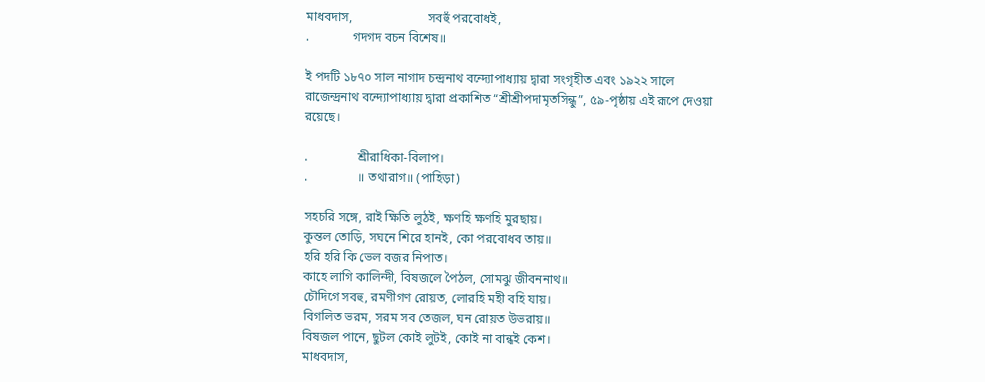মাধবদাস,                        সবহুঁ পরবোধই,
.              গদগদ বচন বিশেষ॥

ই পদটি ১৮৭০ সাল নাগাদ চন্দ্রনাথ বন্দ্যোপাধ্যায় দ্বারা সংগৃহীত এবং ১৯২২ সালে
রাজেন্দ্রনাথ বন্দ্যোপাধ্যায় দ্বারা প্রকাশিত “শ্রীশ্রীপদামৃতসিন্ধু”, ৫৯-পৃষ্ঠায় এই রূপে দেওয়া
রয়েছে।

.                শ্রীরাধিকা-বিলাপ।
.                ॥ তথারাগ॥ (পাহিড়া)

সহচরি সঙ্গে, রাই ক্ষিতি লুঠই, ক্ষণহি ক্ষণহি মুরছায়।
কুন্তল তোড়ি, সঘনে শিরে হানই, কো পরবোধব তায়॥
হরি হরি কি ভেল বজর নিপাত।
কাহে লাগি কালিন্দী, বিষজলে পৈঠল, সোমঝু জীবননাথ॥
চৌদিগে সবহু, রমণীগণ রোয়ত, লোরহি মহী বহি যায়।
বিগলিত ভরম, সরম সব তেজল, ঘন রোয়ত উভরায়॥
বিষজল পানে, ছুটল কোই লুটই, কোই না বান্ধই কেশ।
মাধবদাস,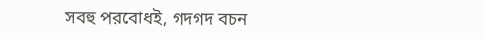সবহু পরবোধই, গদগদ বচন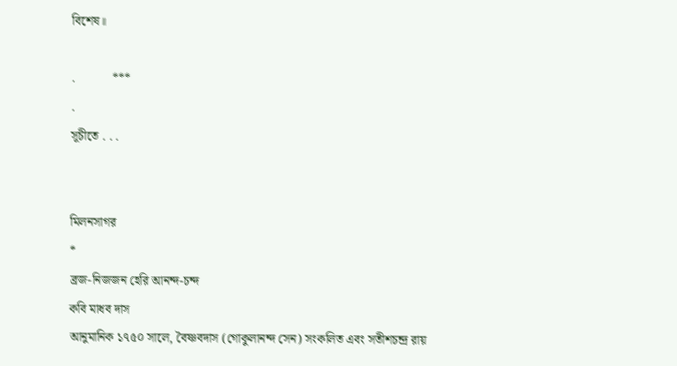বিশেষ॥

.            ***
.
সূচীতে . . .


মিলনসাগর
*
ব্রজ-নিজজন হেরি আনন্দ-চন্দ
কবি মাধব দাস
আনুমানিক ১৭৫০ সালে, বৈষ্ণবদাস (গোকুলানন্দ সেন) সংকলিত এবং সতীশচন্দ্র রায়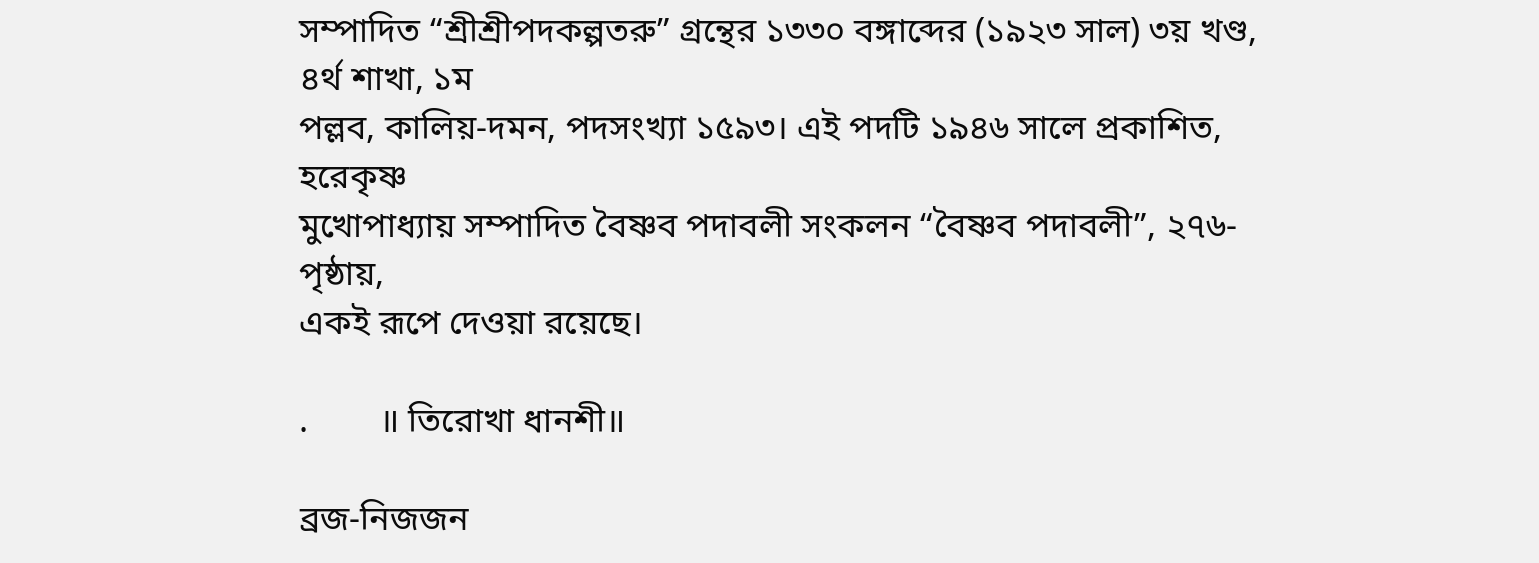সম্পাদিত “শ্রীশ্রীপদকল্পতরু” গ্রন্থের ১৩৩০ বঙ্গাব্দের (১৯২৩ সাল) ৩য় খণ্ড, ৪র্থ শাখা, ১ম
পল্লব, কালিয়-দমন, পদসংখ্যা ১৫৯৩। এই পদটি ১৯৪৬ সালে প্রকাশিত, হরেকৃষ্ণ
মুখোপাধ্যায় সম্পাদিত বৈষ্ণব পদাবলী সংকলন “বৈষ্ণব পদাবলী”, ২৭৬-পৃষ্ঠায়,
একই রূপে দেওয়া রয়েছে।

.        ॥ তিরোখা ধানশী॥

ব্রজ-নিজজন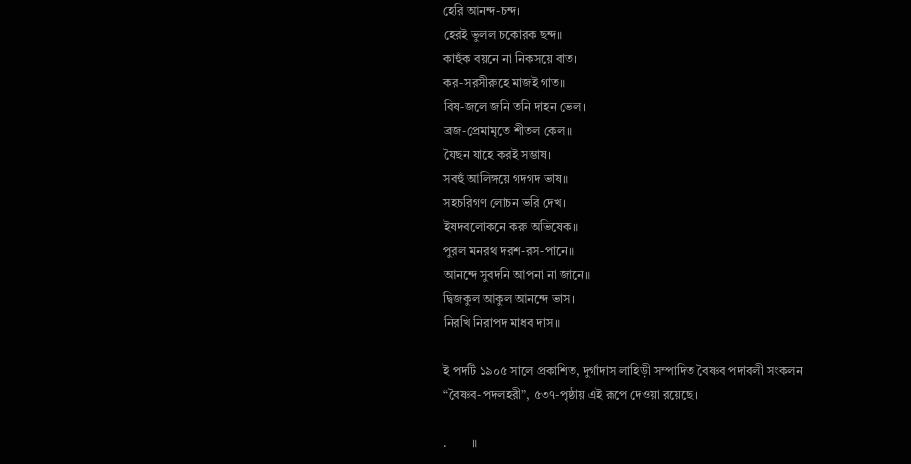হেরি আনন্দ-চন্দ।
হেরই ভুলল চকোরক ছন্দ॥
কাহুঁক বয়নে না নিকসয়ে বাত।
কর-সরসীরুহে মাজই গাত॥
বিষ-জলে জনি তনি দাহন ভেল।
ব্রজ-প্রেমামৃতে শীতল কেল॥
যৈছন যাহে করই সম্ভাষ।
সবহুঁ আলিঙ্গয়ে গদগদ ভাষ॥
সহচরিগণ লোচন ভরি দেখ।
ইষদবলোকনে করু অভিষেক॥
পুরল মনরথ দরশ-রস-পানে॥
আনন্দে সুবদনি আপনা না জানে॥
দ্বিজকুল আকুল আনন্দে ভাস।
নিরখি নিরাপদ মাধব দাস॥

ই পদটি ১৯০৫ সালে প্রকাশিত, দুর্গাদাস লাহিড়ী সম্পাদিত বৈষ্ণব পদাবলী সংকলন
“বৈষ্ণব-পদলহরী”, ৫৩৭-পৃষ্ঠায় এই রূপে দেওয়া রয়েছে।

.        ॥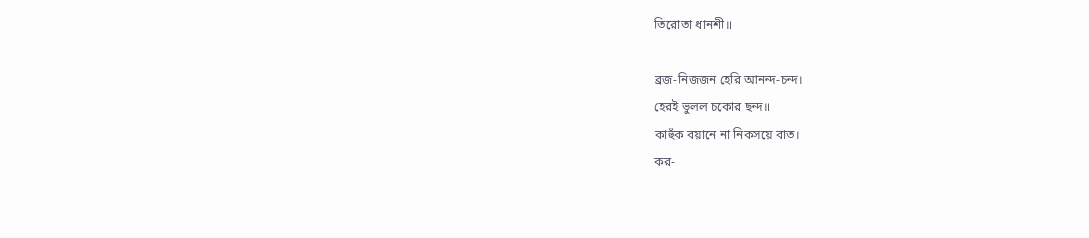তিরোতা ধানশী॥

ব্রজ-নিজজন হেরি আনন্দ-চন্দ।
হেরই ভুলল চকোর ছন্দ॥
কাহুঁক বয়ানে না নিকসয়ে বাত।
কর-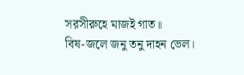সরসীরুহে মাজই গাত॥
বিষ-জলে জনু তনু দাহন ভেল।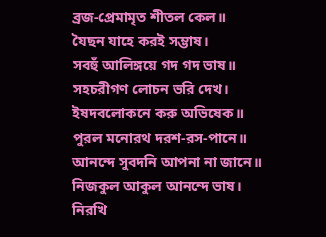ব্রজ-প্রেমামৃত শীতল কেল॥
যৈছন যাহে করই সম্ভাষ।
সবহুঁ আলিঙ্গয়ে গদ গদ ভাষ॥
সহচরীগণ লোচন ভরি দেখ।
ইষদবলোকনে করু অভিষেক॥
পুরল মনোরথ দরশ-রস-পানে॥
আনন্দে সুবদনি আপনা না জানে॥
নিজকুল আকুল আনন্দে ভাষ।
নিরখি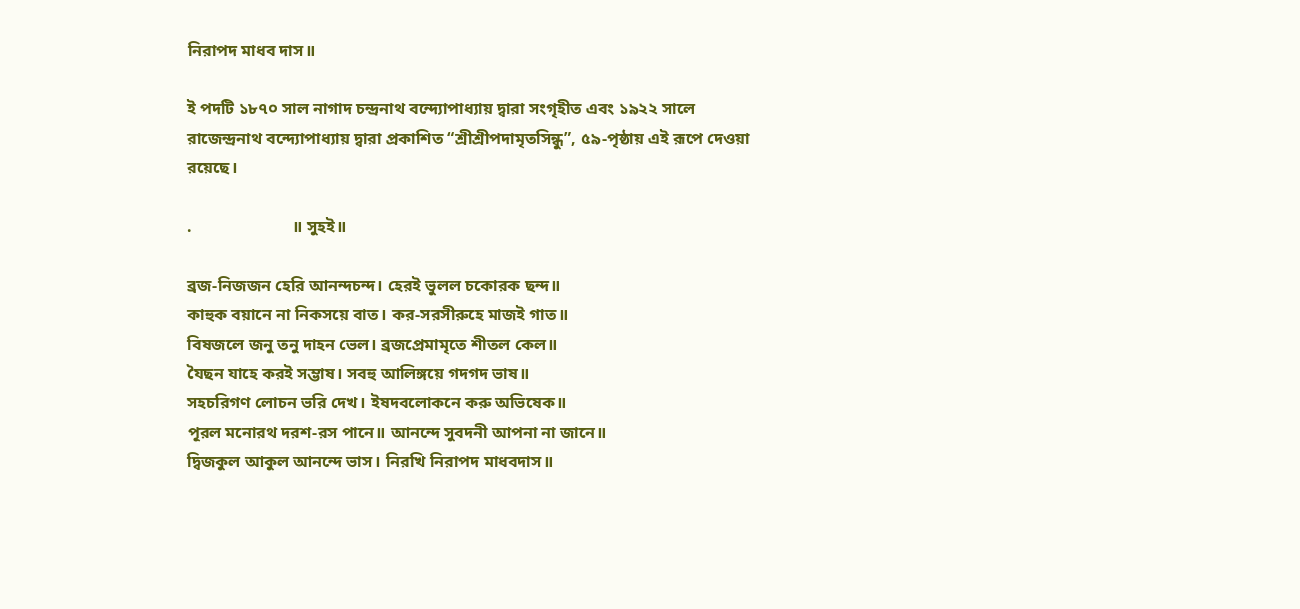নিরাপদ মাধব দাস॥

ই পদটি ১৮৭০ সাল নাগাদ চন্দ্রনাথ বন্দ্যোপাধ্যায় দ্বারা সংগৃহীত এবং ১৯২২ সালে
রাজেন্দ্রনাথ বন্দ্যোপাধ্যায় দ্বারা প্রকাশিত “শ্রীশ্রীপদামৃতসিন্ধু”, ৫৯-পৃষ্ঠায় এই রূপে দেওয়া
রয়েছে।

.                        ॥ সুহই॥

ব্রজ-নিজজন হেরি আনন্দচন্দ। হেরই ভুলল চকোরক ছন্দ॥
কাহুক বয়ানে না নিকসয়ে বাত। কর-সরসীরুহে মাজই গাত॥
বিষজলে জনু তনু দাহন ভেল। ব্রজপ্রেমামৃতে শীতল কেল॥
যৈছন যাহে করই সম্ভাষ। সবহু আলিঙ্গয়ে গদগদ ভাষ॥
সহচরিগণ লোচন ভরি দেখ। ইষদবলোকনে করু অভিষেক॥
পূরল মনোরথ দরশ-রস পানে॥ আনন্দে সুবদনী আপনা না জানে॥
দ্বিজকুল আকুল আনন্দে ভাস। নিরখি নিরাপদ মাধবদাস॥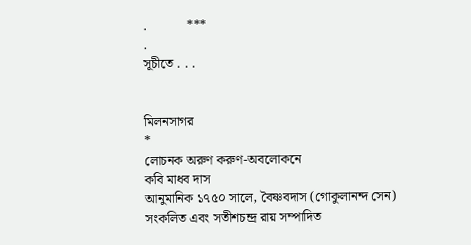.            ***
.
সূচীতে . . .


মিলনসাগর
*
লোচনক অরুণ করুণ-অবলোকনে
কবি মাধব দাস
আনুমানিক ১৭৫০ সালে, বৈষ্ণবদাস (গোকুলানন্দ সেন) সংকলিত এবং সতীশচন্দ্র রায় সম্পাদিত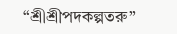“শ্রীশ্রীপদকল্পতরু”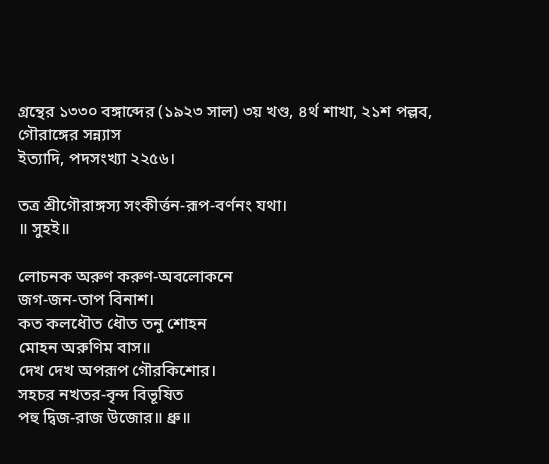গ্রন্থের ১৩৩০ বঙ্গাব্দের (১৯২৩ সাল) ৩য় খণ্ড, ৪র্থ শাখা, ২১শ পল্লব, গৌরাঙ্গের সন্ন্যাস
ইত্যাদি, পদসংখ্যা ২২৫৬।

তত্র শ্রীগৌরাঙ্গস্য সংকীর্ত্তন-রূপ-বর্ণনং যথা।
॥ সুহই॥

লোচনক অরুণ করুণ-অবলোকনে
জগ-জন-তাপ বিনাশ।
কত কলধৌত ধৌত তনু শোহন
মোহন অরুণিম বাস॥
দেখ দেখ অপরূপ গৌরকিশোর।
সহচর নখতর-বৃন্দ বিভূষিত
পহু দ্বিজ-রাজ উজোর॥ ধ্রু॥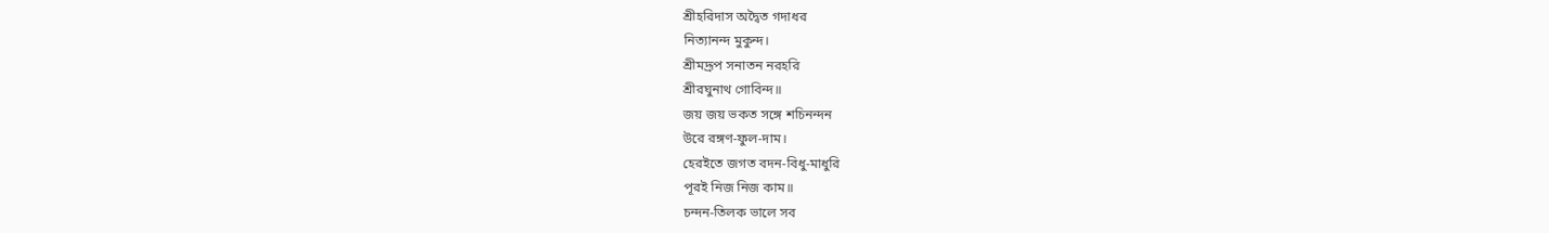শ্রীহরিদাস অদ্বৈত গদাধর
নিত্যানন্দ মুকুন্দ।
শ্রীমদ্রূপ সনাতন নরহরি
শ্রীরঘুনাথ গোবিন্দ॥
জয় জয় ভকত সঙ্গে শচিনন্দন
উরে রঙ্গণ-ফুল-দাম।
হেরইতে জগত বদন-বিধু-মাধুরি
পূরই নিজ নিজ কাম॥
চন্দন-তিলক ভালে সব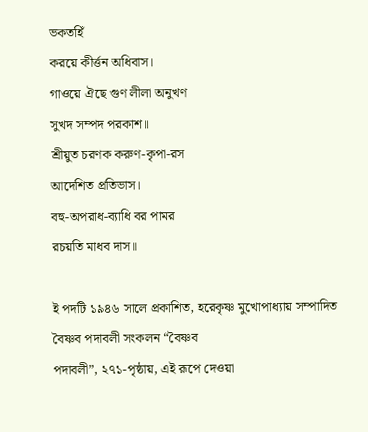ভকতহিঁ
করয়ে কীর্ত্তন অধিবাস।
গাওয়ে ঐছে গুণ লীলা অনুখণ
সুখদ সম্পদ পরকাশ॥
শ্রীয়ুত চরণক করুণ-কৃপা-রস
আদেশিত প্রতিভাস।
বহু-অপরাধ-ব্যাধি বর পামর
রচয়তি মাধব দাস॥

ই পদটি ১৯৪৬ সালে প্রকাশিত, হরেকৃষ্ণ মুখোপাধ্যায় সম্পাদিত বৈষ্ণব পদাবলী সংকলন “বৈষ্ণব
পদাবলী”, ২৭১-পৃষ্ঠায়, এই রূপে দেওয়া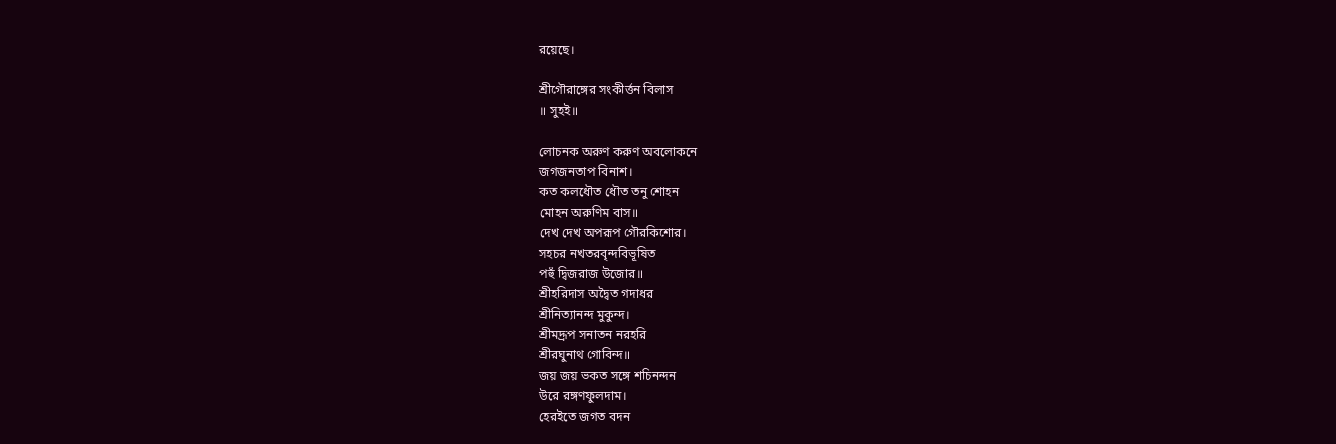রয়েছে।

শ্রীগৌরাঙ্গের সংকীর্ত্তন বিলাস
॥ সুহই॥

লোচনক অরুণ করুণ অবলোকনে
জগজনতাপ বিনাশ।
কত কলধৌত ধৌত তনু শোহন
মোহন অরুণিম বাস॥
দেখ দেখ অপরূপ গৌরকিশোর।
সহচর নখতরবৃন্দবিভূষিত
পহুঁ দ্বিজরাজ উজোর॥
শ্রীহরিদাস অদ্বৈত গদাধর
শ্রীনিত্যানন্দ মুকুন্দ।
শ্রীমদ্রূপ সনাতন নরহরি
শ্রীরঘুনাথ গোবিন্দ॥
জয় জয় ভকত সঙ্গে শচিনন্দন
উরে রঙ্গণফুলদাম।
হেরইতে জগত বদন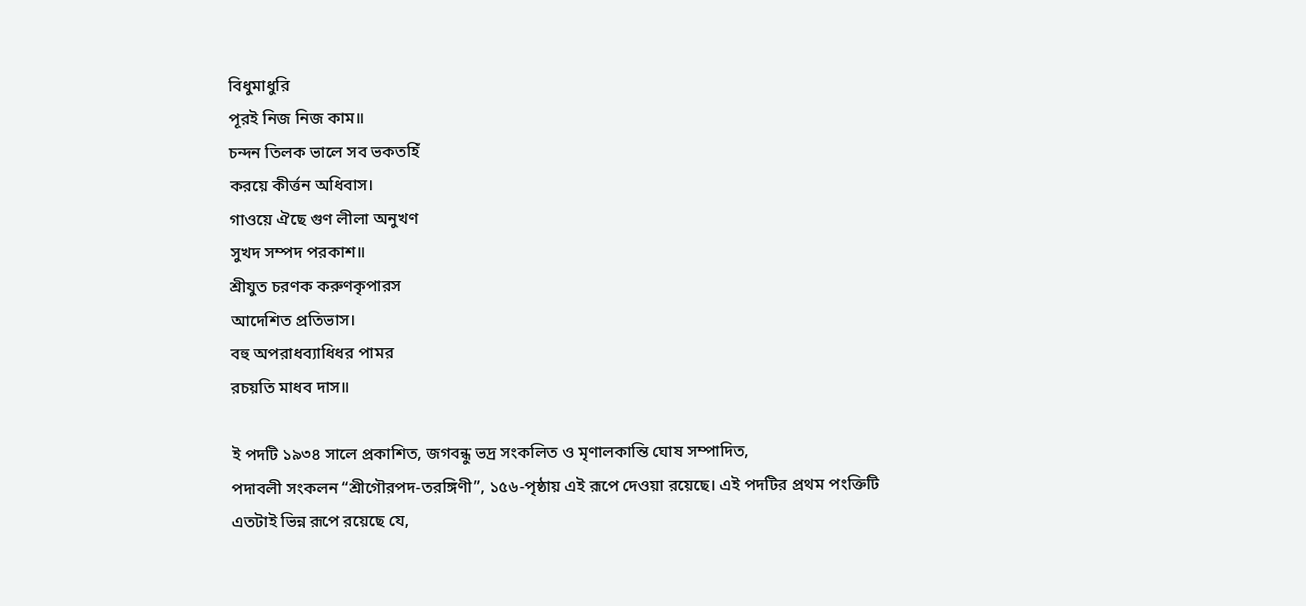বিধুমাধুরি
পূরই নিজ নিজ কাম॥
চন্দন তিলক ভালে সব ভকতহিঁ
করয়ে কীর্ত্তন অধিবাস।
গাওয়ে ঐছে গুণ লীলা অনুখণ
সুখদ সম্পদ পরকাশ॥
শ্রীযুত চরণক করুণকৃপারস
আদেশিত প্রতিভাস।
বহু অপরাধব্যাধিধর পামর
রচয়তি মাধব দাস॥

ই পদটি ১৯৩৪ সালে প্রকাশিত, জগবন্ধু ভদ্র সংকলিত ও মৃণালকান্তি ঘোষ সম্পাদিত,
পদাবলী সংকলন “শ্রীগৌরপদ-তরঙ্গিণী”, ১৫৬-পৃষ্ঠায় এই রূপে দেওয়া রয়েছে। এই পদটির প্রথম পংক্তিটি
এতটাই ভিন্ন রূপে রয়েছে যে,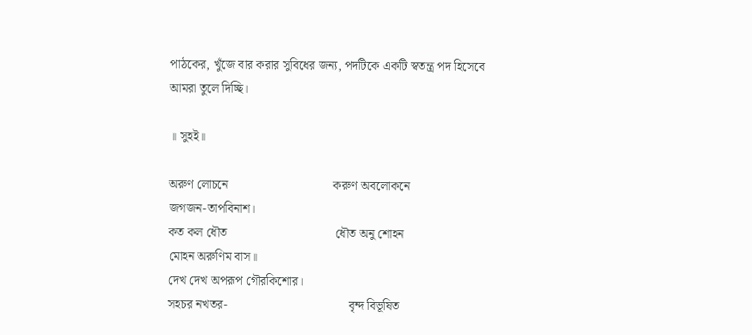পাঠকের, খুঁজে বার করার সুবিধের জন্য, পদটিকে একটি স্বতন্ত্র পদ হিসেবে
আমরা তুলে দিচ্ছি।

॥ সুহই॥

অরুণ লোচনে                                  করুণ অবলোকনে
জগজন-তাপবিনাশ।
কত কল ধৌত                                   ধৌত অনু শোহন
মোহন অরুণিম বাস॥
দেখ দেখ অপরূপ গৌরকিশোর।
সহচর নখতর-                                       বৃন্দ বিভূষিত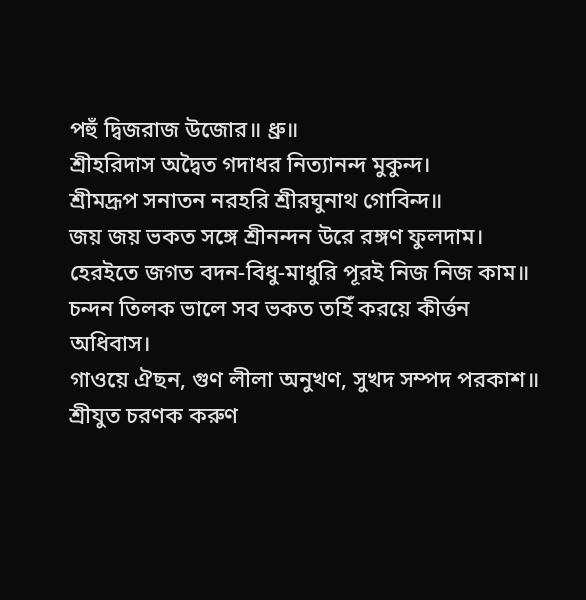পহুঁ দ্বিজরাজ উজোর॥ ধ্রু॥
শ্রীহরিদাস অদ্বৈত গদাধর নিত্যানন্দ মুকুন্দ।
শ্রীমদ্রূপ সনাতন নরহরি শ্রীরঘুনাথ গোবিন্দ॥
জয় জয় ভকত সঙ্গে শ্রীনন্দন উরে রঙ্গণ ফুলদাম।
হেরইতে জগত বদন-বিধু-মাধুরি পূরই নিজ নিজ কাম॥
চন্দন তিলক ভালে সব ভকত তহিঁ করয়ে কীর্ত্তন অধিবাস।
গাওয়ে ঐছন, গুণ লীলা অনুখণ, সুখদ সম্পদ পরকাশ॥
শ্রীযুত চরণক করুণ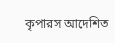কৃপারস আদেশিত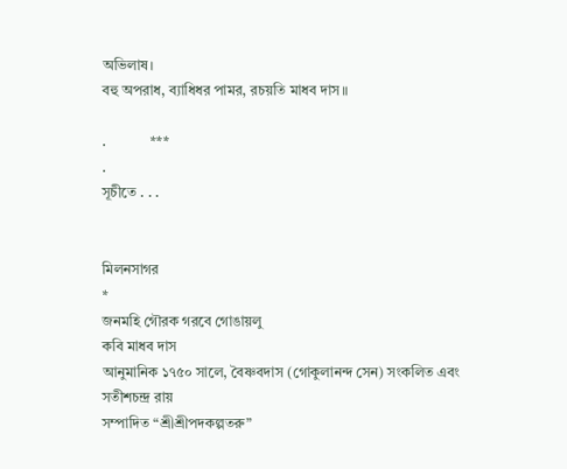অভিলাষ।
বহু অপরাধ, ব্যাধিধর পামর, রচয়তি মাধব দাস॥

.            ***
.
সূচীতে . . .


মিলনসাগর
*
জনমহি গৌরক গরবে গোঙায়লু
কবি মাধব দাস
আনুমানিক ১৭৫০ সালে, বৈষ্ণবদাস (গোকুলানন্দ সেন) সংকলিত এবং সতীশচন্দ্র রায়
সম্পাদিত “শ্রীশ্রীপদকল্পতরু”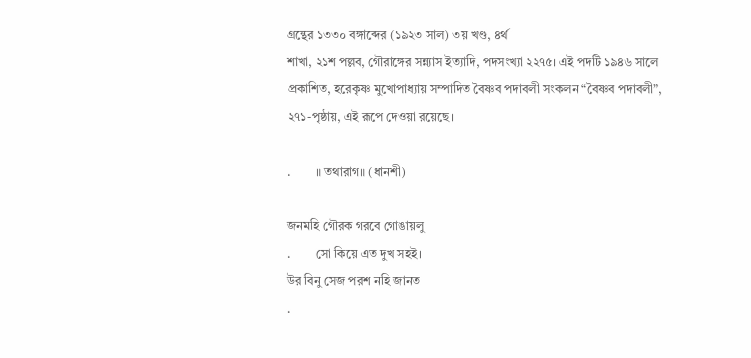গ্রন্থের ১৩৩০ বঙ্গাব্দের (১৯২৩ সাল) ৩য় খণ্ড, ৪র্থ
শাখা, ২১শ পল্লব, গৌরাঙ্গের সন্ন্যাস ইত্যাদি, পদসংখ্যা ২২৭৫। এই পদটি ১৯৪৬ সালে
প্রকাশিত, হরেকৃষ্ণ মুখোপাধ্যায় সম্পাদিত বৈষ্ণব পদাবলী সংকলন “বৈষ্ণব পদাবলী”,
২৭১-পৃষ্ঠায়, এই রূপে দেওয়া রয়েছে।

.        ॥ তথারাগ॥ (ধানশী)

জনমহি গৌরক গরবে গোঙায়লু
.        সো কিয়ে এত দুখ সহই।
উর বিনু সেজ পরশ নহি জানত
.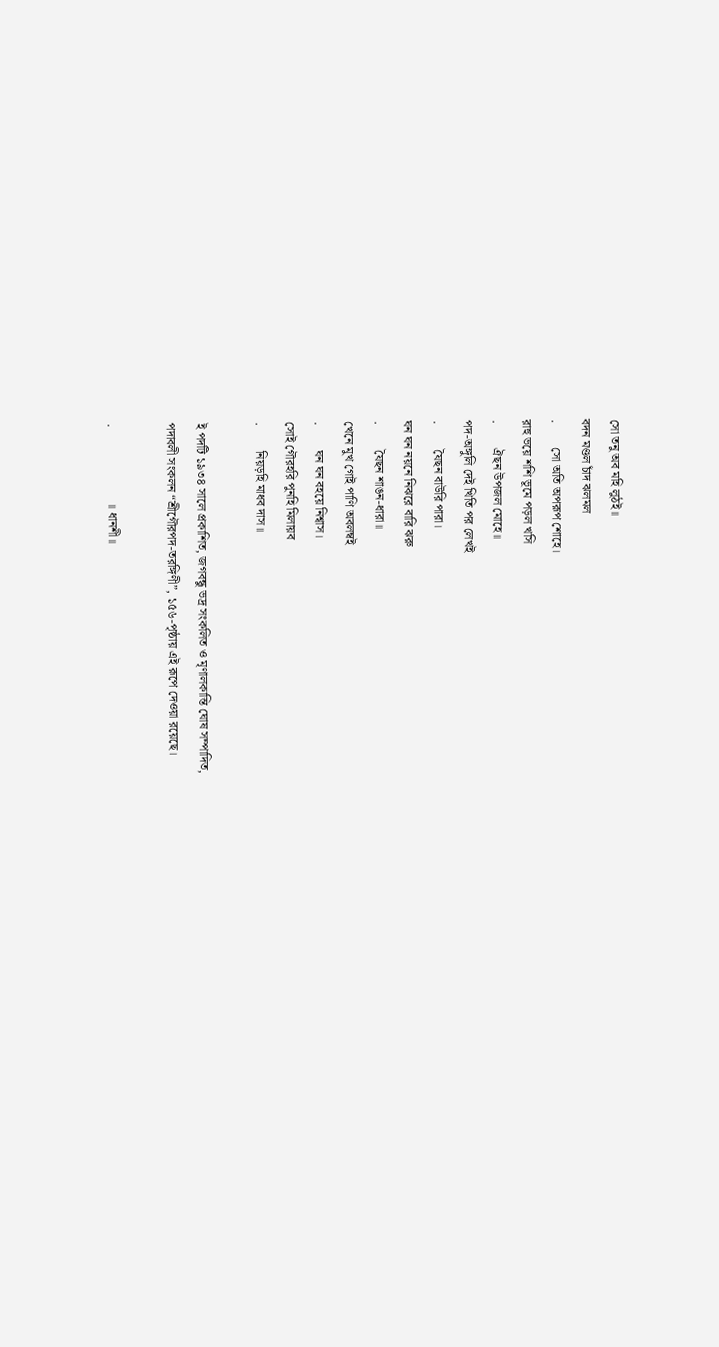সো তনু অব মহি লুঠই॥
বদন মণ্ডল চাঁদ ঝলমল
.        সো অতি অপরূপ শোহে।
রাহু ভয়ে শশি ভূমে পড়ল খসি
.        ঐছন উপজল মোহে॥
পদ-অঙ্গুলি দেই খিতি পর লেখই
.        যৈছন বাউরি পারা।
ঘন ঘন নয়নে নিঝরে বারি ঝরু
.        যৈছন শাঙন-ধারা॥
খেনে মুখ গোই পাণি অবলম্বই
.        ঘন ঘন বহয়ে নিশ্বাস।
সোই গৌরহরি পুনহি মিলায়ব
.        নিয়ড়হি মাধব দাস॥

ই পদটি ১৯৩৪ সালে প্রকাশিত, জগবন্ধু ভদ্র সংকলিত ও মৃণালকান্তি ঘোষ সম্পাদিত,
পদাবলী সংকলন “শ্রীগৌরপদ-তরঙ্গিণী”, ১৫৬-পৃষ্ঠায় এই রূপে দেওয়া রয়েছে।

.                        ॥ ধানশী॥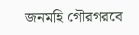জনমহি গৌরগরবে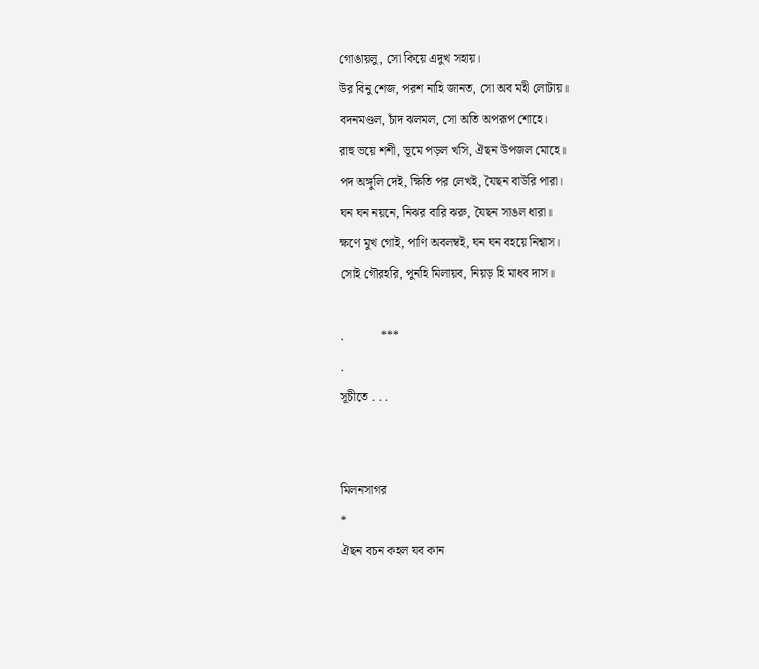গোঙায়লু, সো কিয়ে এদুখ সহায়।
উর বিনু শেজ, পরশ নাহি জানত, সো অব মহী লোটায়॥
বদনমণ্ডল, চাঁদ ঝলমল, সো অতি অপরূপ শোহে।
রাহু ভয়ে শশী, ভূমে পড়ল খসি, ঐছন উপজল মোহে॥
পদ অঙ্গুলি দেই, ক্ষিতি পর লেখই, যৈছন বাউরি পারা।
ঘন ঘন নয়নে, নিঝর বারি ঝরু, যৈছন সাঙল ধারা॥
ক্ষণে মুখ গোই, পাণি অবলম্বই, ঘন ঘন বহয়ে নিশ্বাস।
সোই গৌরহরি, পুনহি মিলায়ব, নিয়ড় হি মাধব দাস॥

.            ***
.
সূচীতে . . .


মিলনসাগর
*
ঐছন বচন কহল যব কান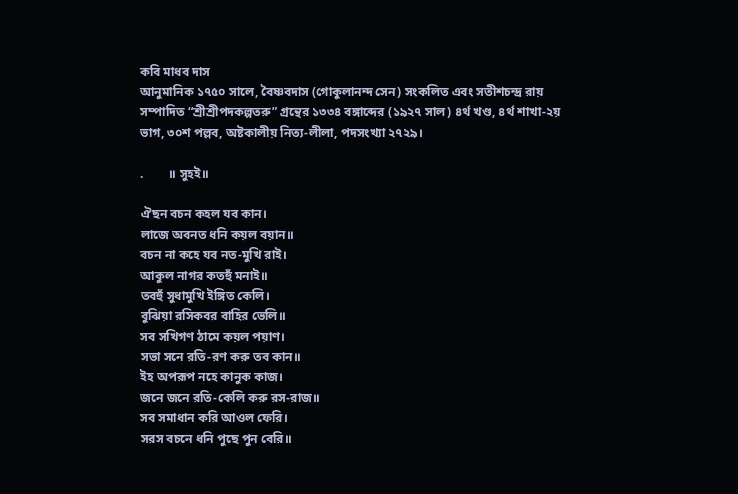কবি মাধব দাস
আনুমানিক ১৭৫০ সালে, বৈষ্ণবদাস (গোকুলানন্দ সেন) সংকলিত এবং সতীশচন্দ্র রায়
সম্পাদিত “শ্রীশ্রীপদকল্পতরু” গ্রন্থের ১৩৩৪ বঙ্গাব্দের (১৯২৭ সাল) ৪র্থ খণ্ড, ৪র্থ শাখা-২য়
ভাগ, ৩০শ পল্লব, অষ্টকালীয় নিত্য-লীলা, পদসংখ্যা ২৭২৯।

.        ॥ সুহই॥

ঐছন বচন কহল যব কান।
লাজে অবনত ধনি কয়ল বয়ান॥
বচন না কহে যব নত-মুখি রাই।
আকুল নাগর কতহুঁ মনাই॥
তবহুঁ সুধামুখি ইঙ্গিত কেলি।
বুঝিয়া রসিকবর বাহির ভেলি॥
সব সখিগণ ঠামে কয়ল পয়াণ।
সভা সনে রতি-রণ করু তব কান॥
ইহ অপরূপ নহে কানুক কাজ।
জনে জনে রতি-কেলি করু রস-রাজ॥
সব সমাধান করি আওল ফেরি।
সরস বচনে ধনি পুছে পুন বেরি॥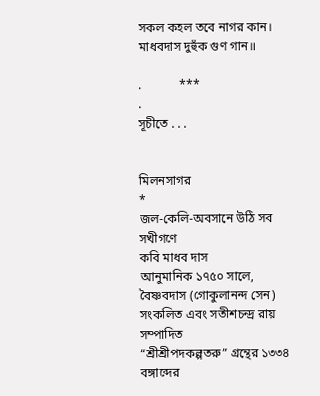সকল কহল তবে নাগর কান।
মাধবদাস দুহুঁক গুণ গান॥

.            ***
.
সূচীতে . . .


মিলনসাগর
*
জল-কেলি-অবসানে উঠি সব সখীগণে
কবি মাধব দাস
আনুমানিক ১৭৫০ সালে, বৈষ্ণবদাস (গোকুলানন্দ সেন) সংকলিত এবং সতীশচন্দ্র রায় সম্পাদিত
“শ্রীশ্রীপদকল্পতরু” গ্রন্থের ১৩৩৪ বঙ্গাব্দের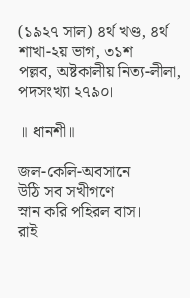(১৯২৭ সাল) ৪র্থ খণ্ড, ৪র্থ শাখা-২য় ভাগ, ৩১শ
পল্লব, অষ্টকালীয় নিত্য-লীলা, পদসংখ্যা ২৭৯০।

॥ ধানশী॥

জল-কেলি-অবসানে                                উঠি সব সখীগণে
স্নান করি পহিরল বাস।
রাই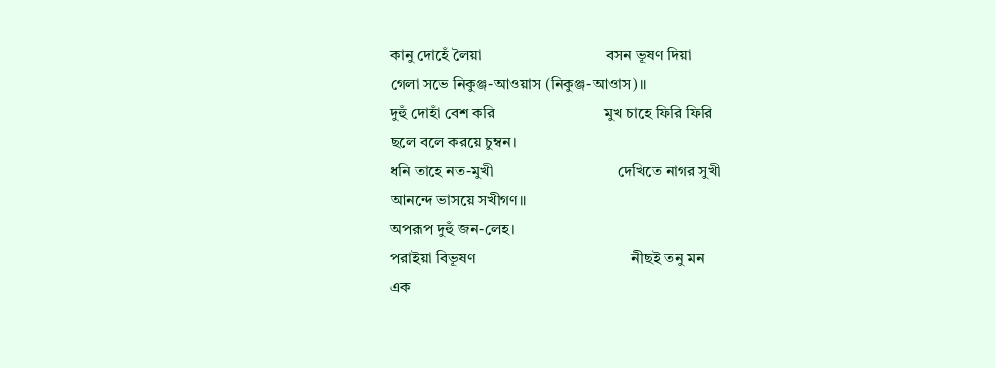কানু দোহেঁ লৈয়া                                বসন ভূষণ দিয়া
গেলা সভে নিকুঞ্জ-আওয়াস (নিকুঞ্জ-আওাস)॥
দুহুঁ দোহাঁ বেশ করি                            মুখ চাহে ফিরি ফিরি
ছলে বলে করয়ে চুম্বন।
ধনি তাহে নত-মুখী                                দেখিতে নাগর সুখী
আনন্দে ভাসয়ে সখীগণ॥
অপরূপ দুহুঁ জন-লেহ।
পরাইয়া বিভূষণ                                        নীছই তনু মন
এক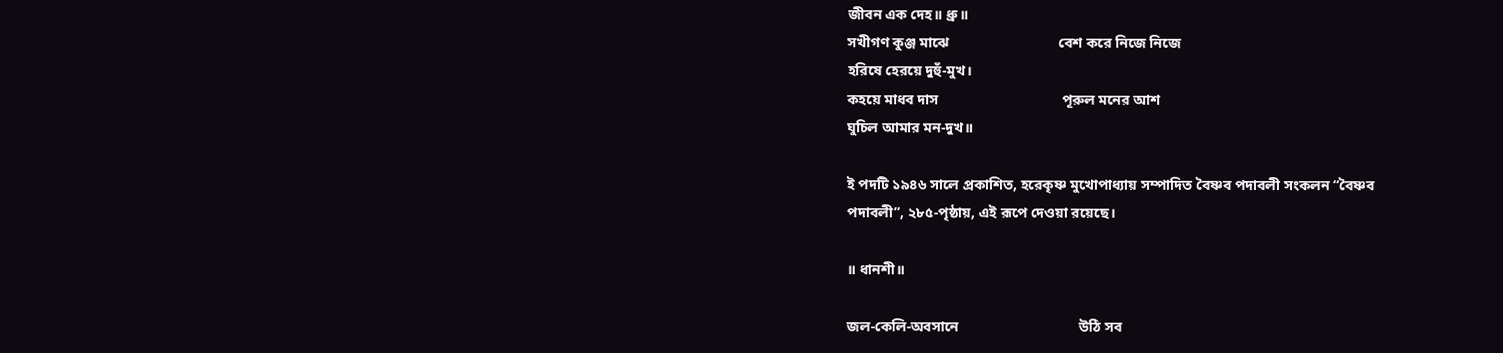জীবন এক দেহ॥ ধ্রু॥
সখীগণ কুঞ্জ মাঝে                              বেশ করে নিজে নিজে
হরিষে হেরয়ে দুহুঁ-মুখ।
কহয়ে মাধব দাস                                  পূরুল মনের আশ
ঘুচিল আমার মন-দুখ॥

ই পদটি ১৯৪৬ সালে প্রকাশিত, হরেকৃষ্ণ মুখোপাধ্যায় সম্পাদিত বৈষ্ণব পদাবলী সংকলন “বৈষ্ণব
পদাবলী”, ২৮৫-পৃষ্ঠায়, এই রূপে দেওয়া রয়েছে।

॥ ধানশী॥

জল-কেলি-অবসানে                                 উঠি সব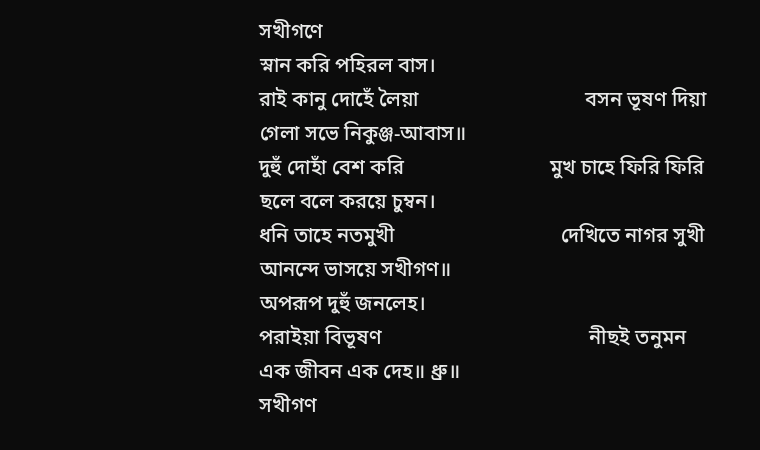সখীগণে
স্নান করি পহিরল বাস।
রাই কানু দোহেঁ লৈয়া                                বসন ভূষণ দিয়া
গেলা সভে নিকুঞ্জ-আবাস॥
দুহুঁ দোহাঁ বেশ করি                            মুখ চাহে ফিরি ফিরি
ছলে বলে করয়ে চুম্বন।
ধনি তাহে নতমুখী                                দেখিতে নাগর সুখী
আনন্দে ভাসয়ে সখীগণ॥
অপরূপ দুহুঁ জনলেহ।
পরাইয়া বিভূষণ                                        নীছই তনুমন
এক জীবন এক দেহ॥ ধ্রু॥
সখীগণ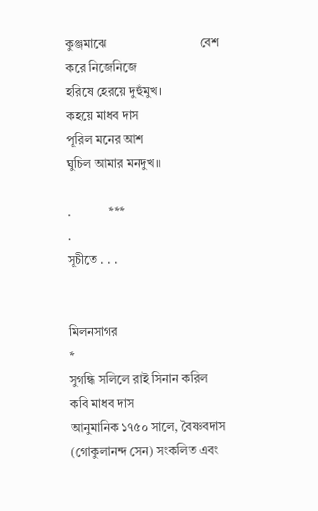কুঞ্জমাঝে                              বেশ করে নিজেনিজে
হরিষে হেরয়ে দুহুঁমুখ।
কহয়ে মাধব দাস                                পূরিল মনের আশ
ঘুচিল আমার মনদুখ॥

.            ***
.
সূচীতে . . .


মিলনসাগর
*
সুগন্ধি সলিলে রাই সিনান করিল
কবি মাধব দাস
আনুমানিক ১৭৫০ সালে, বৈষ্ণবদাস (গোকুলানন্দ সেন) সংকলিত এবং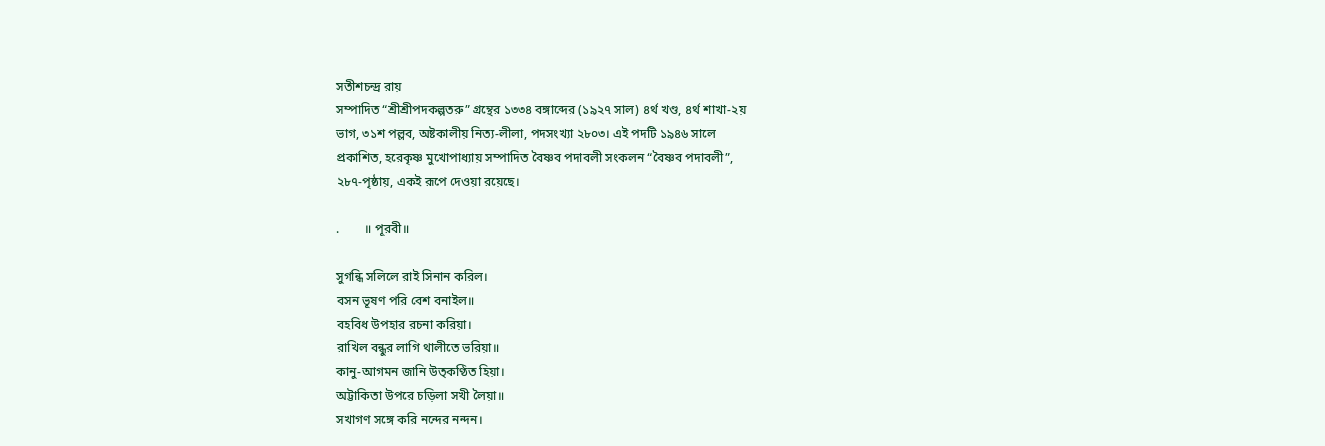সতীশচন্দ্র রায়
সম্পাদিত “শ্রীশ্রীপদকল্পতরু” গ্রন্থের ১৩৩৪ বঙ্গাব্দের (১৯২৭ সাল) ৪র্থ খণ্ড, ৪র্থ শাখা-২য়
ভাগ, ৩১শ পল্লব, অষ্টকালীয় নিত্য-লীলা, পদসংখ্যা ২৮০৩। এই পদটি ১৯৪৬ সালে
প্রকাশিত, হরেকৃষ্ণ মুখোপাধ্যায় সম্পাদিত বৈষ্ণব পদাবলী সংকলন “বৈষ্ণব পদাবলী”,
২৮৭-পৃষ্ঠায়, একই রূপে দেওয়া রয়েছে।

.        ॥ পূরবী॥

সুগন্ধি সলিলে রাই সিনান করিল।
বসন ভূষণ পরি বেশ বনাইল॥
বহবিধ উপহার রচনা করিয়া।
রাখিল বন্ধুর লাগি থালীতে ভরিয়া॥
কানু-আগমন জানি উত্কণ্ঠিত হিয়া।
অট্টাকিতা উপরে চড়িলা সখী লৈয়া॥
সখাগণ সঙ্গে করি নন্দের নন্দন।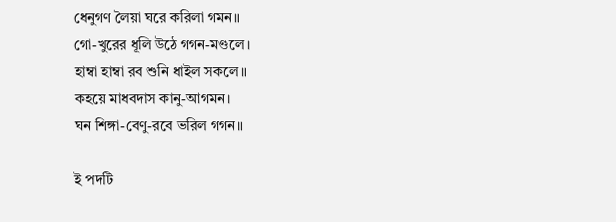ধেনুগণ লৈয়া ঘরে করিলা গমন॥
গো-খুরের ধূলি উঠে গগন-মণ্ডলে।
হাম্বা হাম্বা রব শুনি ধাইল সকলে॥
কহয়ে মাধবদাস কানু-আগমন।
ঘন শিঙ্গা-বেণু-রবে ভরিল গগন॥

ই পদটি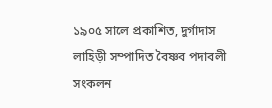১৯০৫ সালে প্রকাশিত, দুর্গাদাস লাহিড়ী সম্পাদিত বৈষ্ণব পদাবলী সংকলন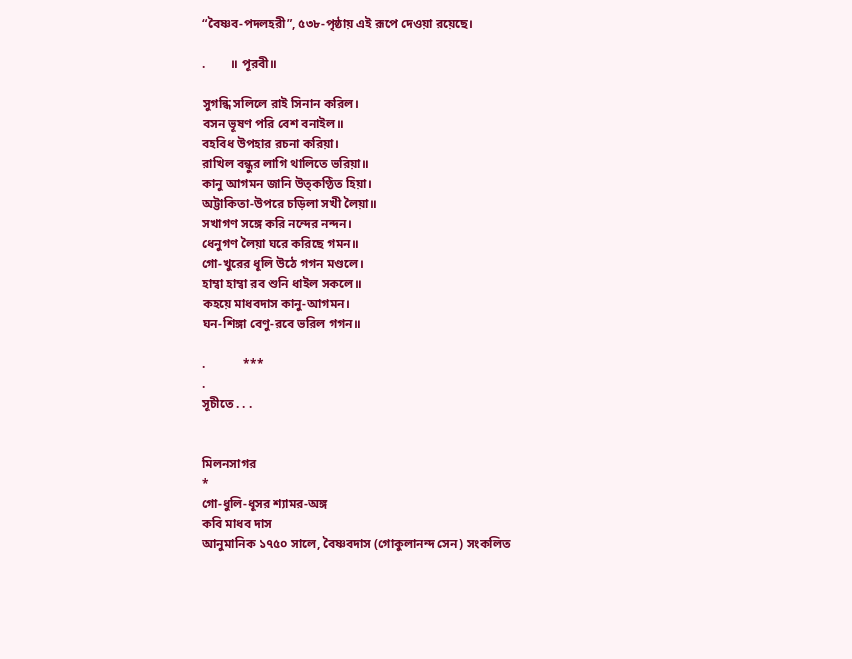“বৈষ্ণব-পদলহরী”, ৫৩৮-পৃষ্ঠায় এই রূপে দেওয়া রয়েছে।

.        ॥ পূরবী॥

সুগন্ধি সলিলে রাই সিনান করিল।
বসন ভূষণ পরি বেশ বনাইল॥
বহবিধ উপহার রচনা করিয়া।
রাখিল বন্ধুর লাগি থালিতে ভরিয়া॥
কানু আগমন জানি উত্কণ্ঠিত হিয়া।
অট্টাকিতা-উপরে চড়িলা সখী লৈয়া॥
সখাগণ সঙ্গে করি নন্দের নন্দন।
ধেনুগণ লৈয়া ঘরে করিছে গমন॥
গো-খুরের ধূলি উঠে গগন মণ্ডলে।
হাম্বা হাম্বা রব শুনি ধাইল সকলে॥
কহয়ে মাধবদাস কানু-আগমন।
ঘন-শিঙ্গা বেণু-রবে ভরিল গগন॥

.            ***
.
সূচীতে . . .


মিলনসাগর
*
গো-ধুলি-ধূসর শ্যামর-অঙ্গ
কবি মাধব দাস
আনুমানিক ১৭৫০ সালে, বৈষ্ণবদাস (গোকুলানন্দ সেন) সংকলিত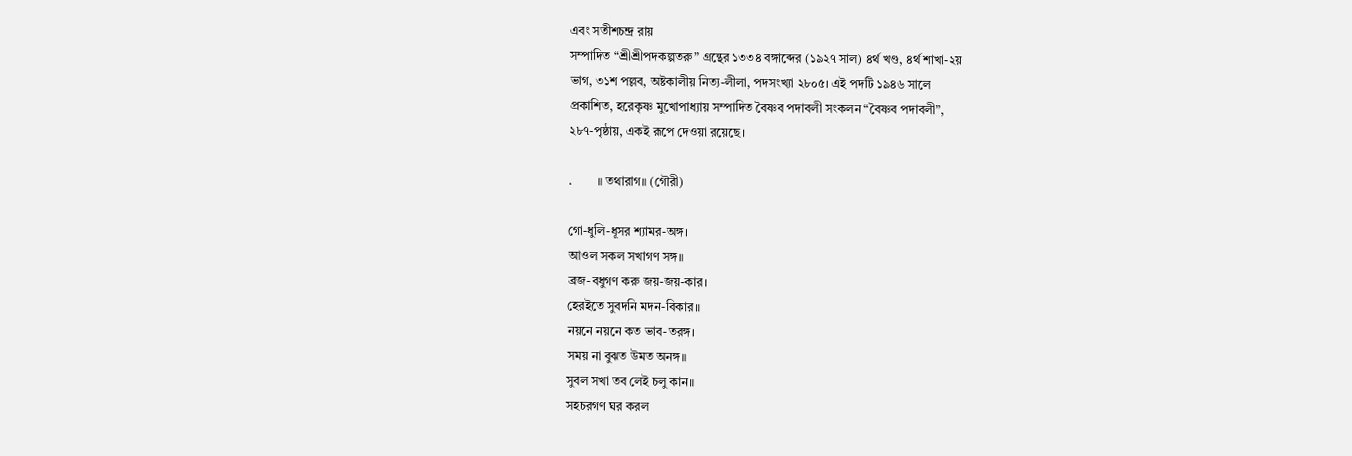এবং সতীশচন্দ্র রায়
সম্পাদিত “শ্রীশ্রীপদকল্পতরু” গ্রন্থের ১৩৩৪ বঙ্গাব্দের (১৯২৭ সাল) ৪র্থ খণ্ড, ৪র্থ শাখা-২য়
ভাগ, ৩১শ পল্লব, অষ্টকালীয় নিত্য-লীলা, পদসংখ্যা ২৮০৫। এই পদটি ১৯৪৬ সালে
প্রকাশিত, হরেকৃষ্ণ মুখোপাধ্যায় সম্পাদিত বৈষ্ণব পদাবলী সংকলন “বৈষ্ণব পদাবলী”,
২৮৭-পৃষ্ঠায়, একই রূপে দেওয়া রয়েছে।

.        ॥ তথারাগ॥ (গৌরী)

গো-ধুলি-ধূসর শ্যামর-অঙ্গ।
আওল সকল সখাগণ সঙ্গ॥
ব্রজ-বধুগণ করু জয়-জয়-কার।
হেরইতে সুবদনি মদন-বিকার॥
নয়নে নয়নে কত ভাব-তরঙ্গ।
সময় না বুঝত উমত অনঙ্গ॥
সুবল সখা তব লেই চলু কান॥
সহচরগণ ঘর করল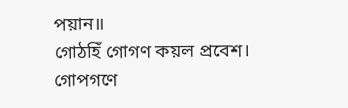পয়ান॥
গোঠহিঁ গোগণ কয়ল প্রবেশ।
গোপগণে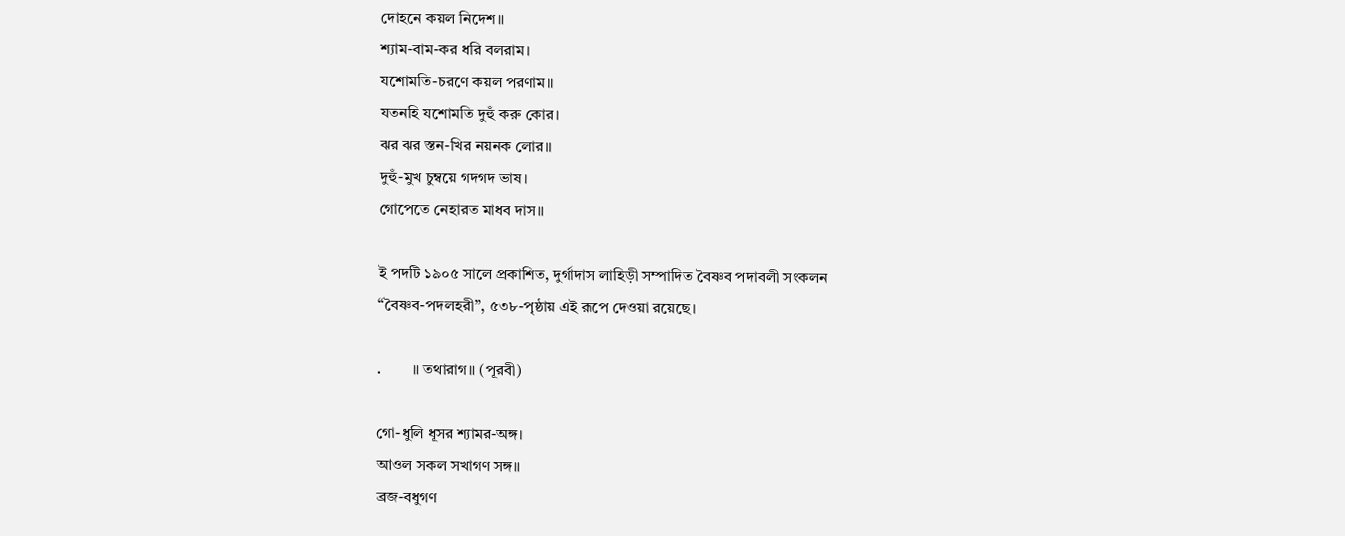দোহনে কয়ল নিদেশ॥
শ্যাম-বাম-কর ধরি বলরাম।
যশোমতি-চরণে কয়ল পরণাম॥
যতনহি যশোমতি দুহুঁ করু কোর।
ঝর ঝর স্তন-খির নয়নক লোর॥
দুহুঁ-মুখ চুম্বয়ে গদগদ ভাষ।
গোপেতে নেহারত মাধব দাস॥

ই পদটি ১৯০৫ সালে প্রকাশিত, দুর্গাদাস লাহিড়ী সম্পাদিত বৈষ্ণব পদাবলী সংকলন
“বৈষ্ণব-পদলহরী”, ৫৩৮-পৃষ্ঠায় এই রূপে দেওয়া রয়েছে।

.        ॥ তথারাগ॥ (পূরবী)

গো-ধুলি ধূসর শ্যামর-অঙ্গ।
আওল সকল সখাগণ সঙ্গ॥
ব্রজ-বধুগণ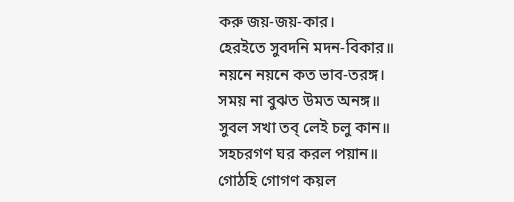করু জয়-জয়-কার।
হেরইতে সুবদনি মদন-বিকার॥
নয়নে নয়নে কত ভাব-তরঙ্গ।
সময় না বুঝত উমত অনঙ্গ॥
সুবল সখা তব্ লেই চলু কান॥
সহচরগণ ঘর করল পয়ান॥
গোঠহি গোগণ কয়ল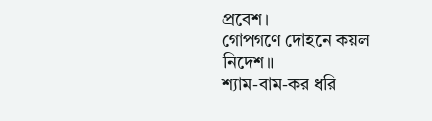প্রবেশ।
গোপগণে দোহনে কয়ল নিদেশ॥
শ্যাম-বাম-কর ধরি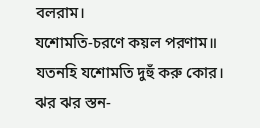বলরাম।
যশোমতি-চরণে কয়ল পরণাম॥
যতনহি যশোমতি দুহুঁ করু কোর।
ঝর ঝর স্তন-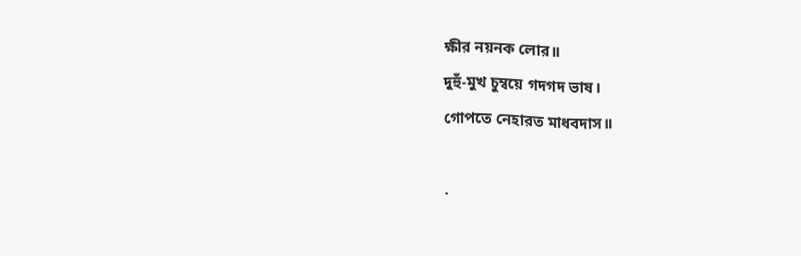ক্ষীর নয়নক লোর॥
দুহুঁ-মুখ চুম্বয়ে গদগদ ভাষ।
গোপতে নেহারত মাধবদাস॥

.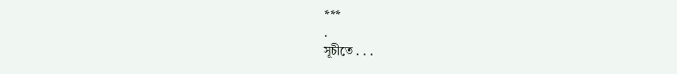***
.
সূচীতে . . .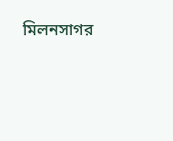মিলনসাগর